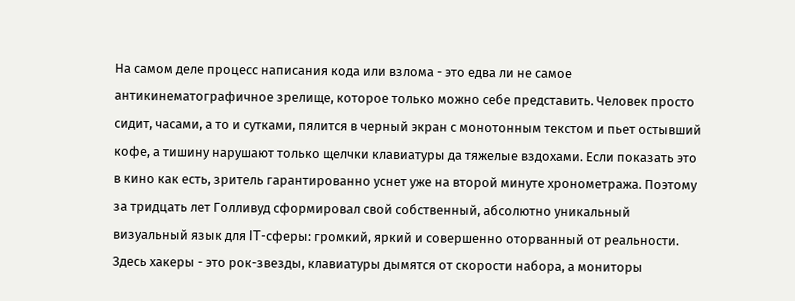На самом деле процесс написания кода или взлома - это едва ли не самое антикинематографичное зрелище, которое только можно себе представить. Человек просто сидит, часами, а то и сутками, пялится в черный экран с монотонным текстом и пьет остывший кофе, а тишину нарушают только щелчки клавиатуры да тяжелые вздохами. Если показать это в кино как есть, зритель гарантированно уснет уже на второй минуте хронометража. Поэтому за тридцать лет Голливуд сформировал свой собственный, абсолютно уникальный визуальный язык для IT-сферы: громкий, яркий и совершенно оторванный от реальности.
Здесь хакеры - это рок-звезды, клавиатуры дымятся от скорости набора, а мониторы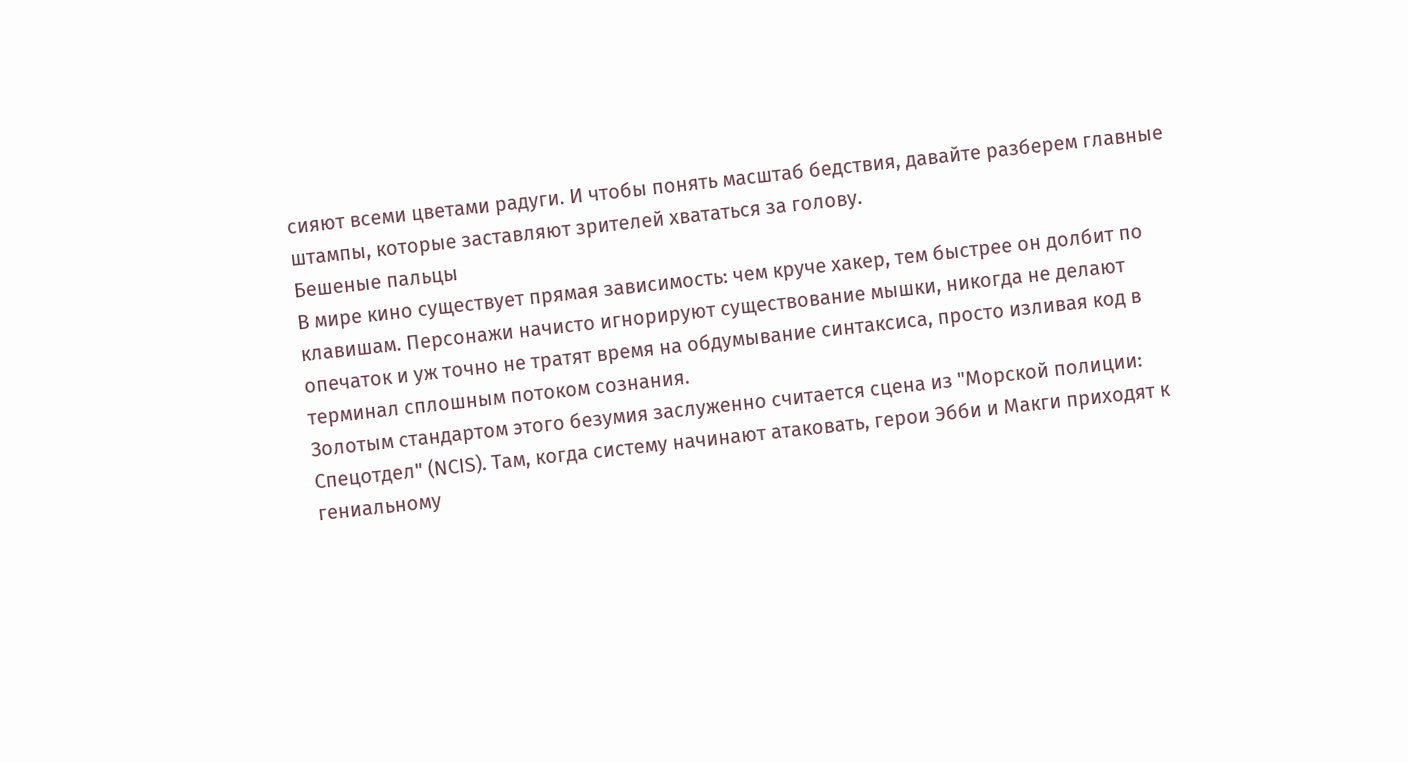сияют всеми цветами радуги. И чтобы понять масштаб бедствия, давайте разберем главные штампы, которые заставляют зрителей хвататься за голову.
Бешеные пальцы
В мире кино существует прямая зависимость: чем круче хакер, тем быстрее он долбит по клавишам. Персонажи начисто игнорируют существование мышки, никогда не делают опечаток и уж точно не тратят время на обдумывание синтаксиса, просто изливая код в терминал сплошным потоком сознания.
Золотым стандартом этого безумия заслуженно считается сцена из "Морской полиции: Спецотдел" (NCIS). Там, когда систему начинают атаковать, герои Эбби и Макги приходят к гениальному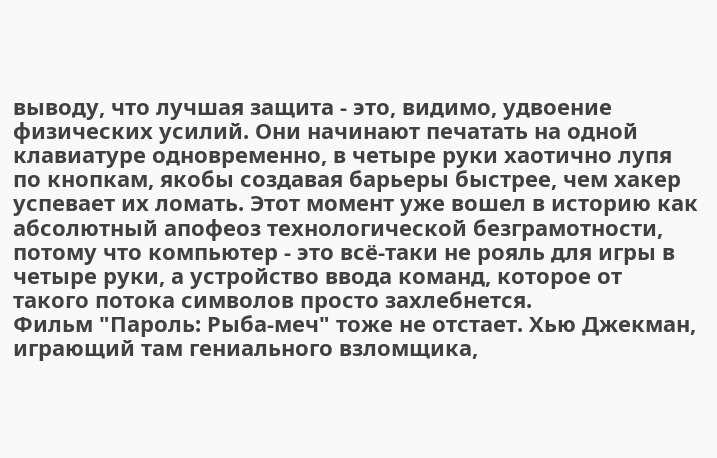выводу, что лучшая защита - это, видимо, удвоение физических усилий. Они начинают печатать на одной клавиатуре одновременно, в четыре руки хаотично лупя по кнопкам, якобы создавая барьеры быстрее, чем хакер успевает их ломать. Этот момент уже вошел в историю как абсолютный апофеоз технологической безграмотности, потому что компьютер - это всё-таки не рояль для игры в четыре руки, а устройство ввода команд, которое от такого потока символов просто захлебнется.
Фильм "Пароль: Рыба-меч" тоже не отстает. Хью Джекман, играющий там гениального взломщика,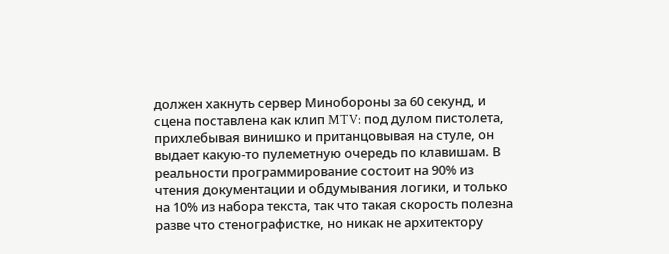должен хакнуть сервер Минобороны за 60 секунд, и сцена поставлена как клип MTV: под дулом пистолета, прихлебывая винишко и пританцовывая на стуле, он выдает какую-то пулеметную очередь по клавишам. В реальности программирование состоит на 90% из чтения документации и обдумывания логики, и только на 10% из набора текста, так что такая скорость полезна разве что стенографистке, но никак не архитектору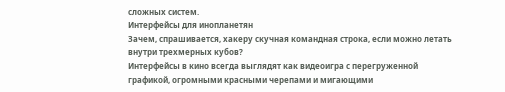сложных систем.
Интерфейсы для инопланетян
Зачем, спрашивается, хакеру скучная командная строка, если можно летать внутри трехмерных кубов?
Интерфейсы в кино всегда выглядят как видеоигра с перегруженной графикой, огромными красными черепами и мигающими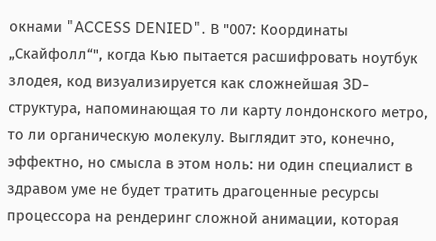окнами "ACCESS DENIED". В "007: Координаты „Скайфолл“", когда Кью пытается расшифровать ноутбук злодея, код визуализируется как сложнейшая 3D-структура, напоминающая то ли карту лондонского метро, то ли органическую молекулу. Выглядит это, конечно, эффектно, но смысла в этом ноль: ни один специалист в здравом уме не будет тратить драгоценные ресурсы процессора на рендеринг сложной анимации, которая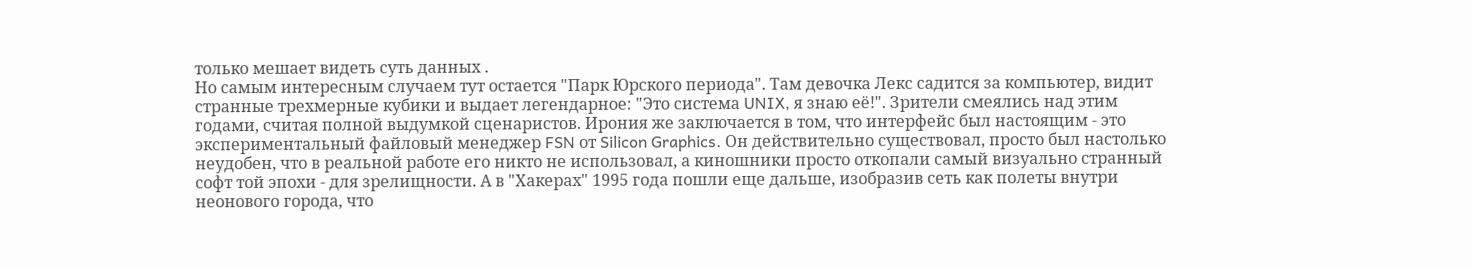только мешает видеть суть данных .
Но самым интересным случаем тут остается "Парк Юрского периода". Там девочка Лекс садится за компьютер, видит странные трехмерные кубики и выдает легендарное: "Это система UNIX, я знаю её!". Зрители смеялись над этим годами, считая полной выдумкой сценаристов. Ирония же заключается в том, что интерфейс был настоящим - это экспериментальный файловый менеджер FSN от Silicon Graphics. Он действительно существовал, просто был настолько неудобен, что в реальной работе его никто не использовал, а киношники просто откопали самый визуально странный софт той эпохи - для зрелищности. А в "Хакерах" 1995 года пошли еще дальше, изобразив сеть как полеты внутри неонового города, что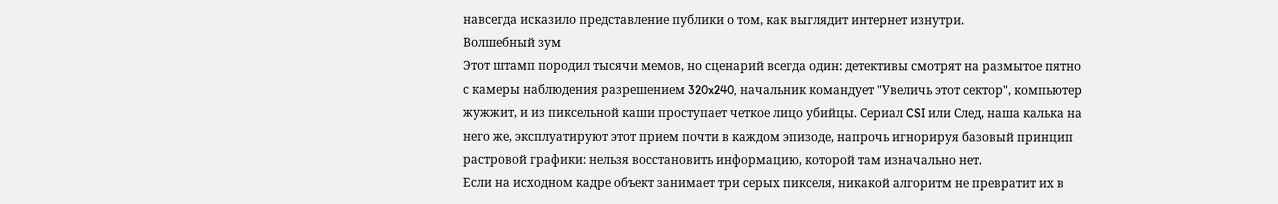навсегда исказило представление публики о том, как выглядит интернет изнутри.
Волшебный зум
Этот штамп породил тысячи мемов, но сценарий всегда один: детективы смотрят на размытое пятно с камеры наблюдения разрешением 320x240, начальник командует "Увеличь этот сектор", компьютер жужжит, и из пиксельной каши проступает четкое лицо убийцы. Сериал CSI или След, наша калька на него же, эксплуатируют этот прием почти в каждом эпизоде, напрочь игнорируя базовый принцип растровой графики: нельзя восстановить информацию, которой там изначально нет.
Если на исходном кадре объект занимает три серых пикселя, никакой алгоритм не превратит их в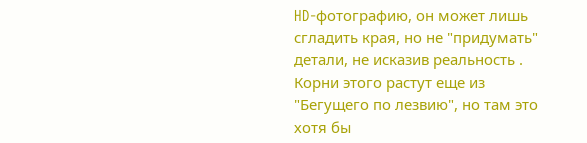HD-фотографию, он может лишь сгладить края, но не "придумать" детали, не исказив реальность . Корни этого растут еще из "Бегущего по лезвию", но там это хотя бы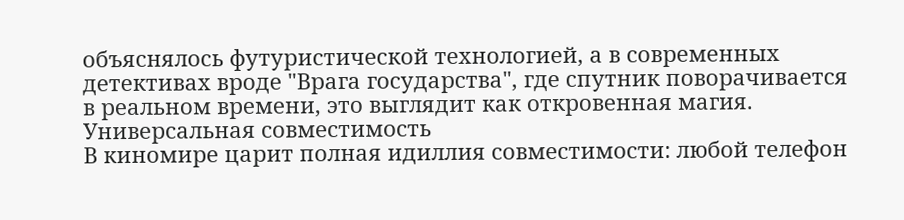объяснялось футуристической технологией, а в современных детективах вроде "Врага государства", где спутник поворачивается в реальном времени, это выглядит как откровенная магия.
Универсальная совместимость
В киномире царит полная идиллия совместимости: любой телефон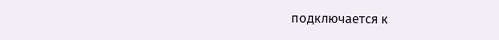подключается к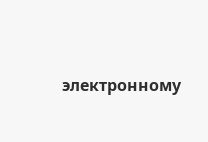электронному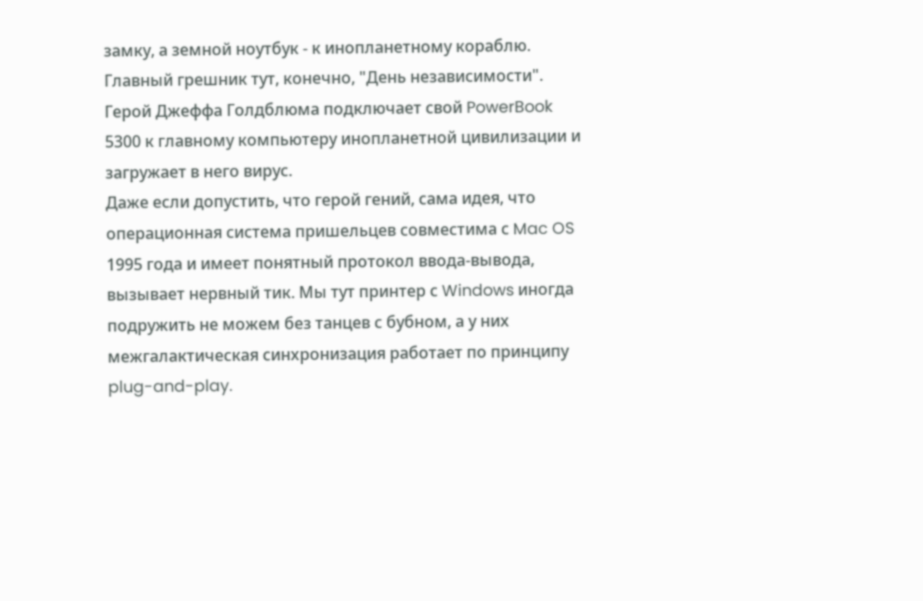замку, а земной ноутбук - к инопланетному кораблю. Главный грешник тут, конечно, "День независимости". Герой Джеффа Голдблюма подключает свой PowerBook 5300 к главному компьютеру инопланетной цивилизации и загружает в него вирус.
Даже если допустить, что герой гений, сама идея, что операционная система пришельцев совместима с Mac OS 1995 года и имеет понятный протокол ввода-вывода, вызывает нервный тик. Мы тут принтер с Windows иногда подружить не можем без танцев с бубном, а у них межгалактическая синхронизация работает по принципу plug-and-play.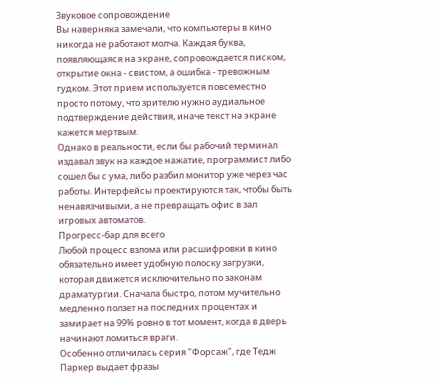Звуковое сопровождение
Вы наверняка замечали, что компьютеры в кино никогда не работают молча. Каждая буква, появляющаяся на экране, сопровождается писком, открытие окна - свистом, а ошибка - тревожным гудком. Этот прием используется повсеместно просто потому, что зрителю нужно аудиальное подтверждение действия, иначе текст на экране кажется мертвым.
Однако в реальности, если бы рабочий терминал издавал звук на каждое нажатие, программист либо сошел бы с ума, либо разбил монитор уже через час работы. Интерфейсы проектируются так, чтобы быть ненавязчивыми, а не превращать офис в зал игровых автоматов.
Прогресс-бар для всего
Любой процесс взлома или расшифровки в кино обязательно имеет удобную полоску загрузки, которая движется исключительно по законам драматургии. Сначала быстро, потом мучительно медленно ползет на последних процентах и замирает на 99% ровно в тот момент, когда в дверь начинают ломиться враги.
Особенно отличилась серия "Форсаж", где Тедж Паркер выдает фразы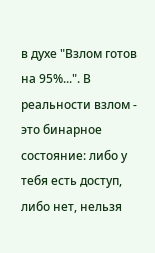в духе "Взлом готов на 95%...". В реальности взлом - это бинарное состояние: либо у тебя есть доступ, либо нет, нельзя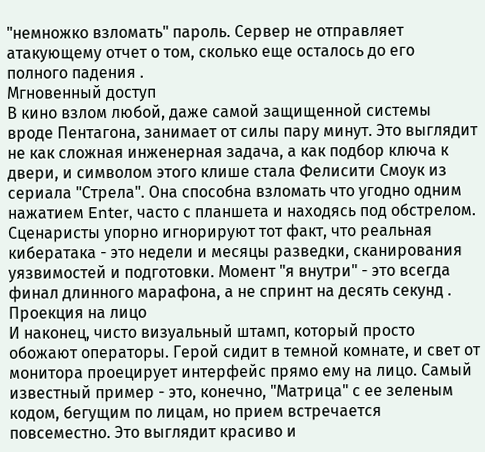"немножко взломать" пароль. Сервер не отправляет атакующему отчет о том, сколько еще осталось до его полного падения .
Мгновенный доступ
В кино взлом любой, даже самой защищенной системы вроде Пентагона, занимает от силы пару минут. Это выглядит не как сложная инженерная задача, а как подбор ключа к двери, и символом этого клише стала Фелисити Смоук из сериала "Стрела". Она способна взломать что угодно одним нажатием Enter, часто с планшета и находясь под обстрелом.
Сценаристы упорно игнорируют тот факт, что реальная кибератака - это недели и месяцы разведки, сканирования уязвимостей и подготовки. Момент "я внутри" - это всегда финал длинного марафона, а не спринт на десять секунд .
Проекция на лицо
И наконец, чисто визуальный штамп, который просто обожают операторы. Герой сидит в темной комнате, и свет от монитора проецирует интерфейс прямо ему на лицо. Самый известный пример - это, конечно, "Матрица" с ее зеленым кодом, бегущим по лицам, но прием встречается повсеместно. Это выглядит красиво и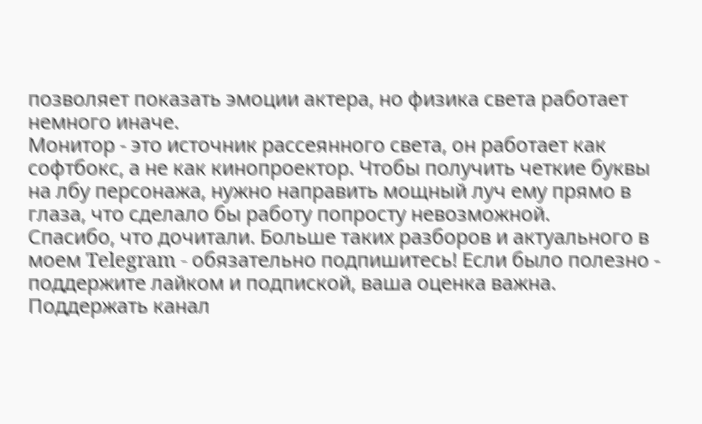позволяет показать эмоции актера, но физика света работает немного иначе.
Монитор - это источник рассеянного света, он работает как софтбокс, а не как кинопроектор. Чтобы получить четкие буквы на лбу персонажа, нужно направить мощный луч ему прямо в глаза, что сделало бы работу попросту невозможной.
Спасибо, что дочитали. Больше таких разборов и актуального в моем Telegram - обязательно подпишитесь! Если было полезно - поддержите лайком и подпиской, ваша оценка важна.
Поддержать канал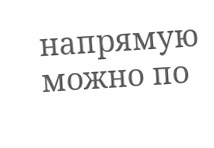напрямую можно по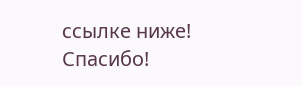ссылке ниже! Спасибо!